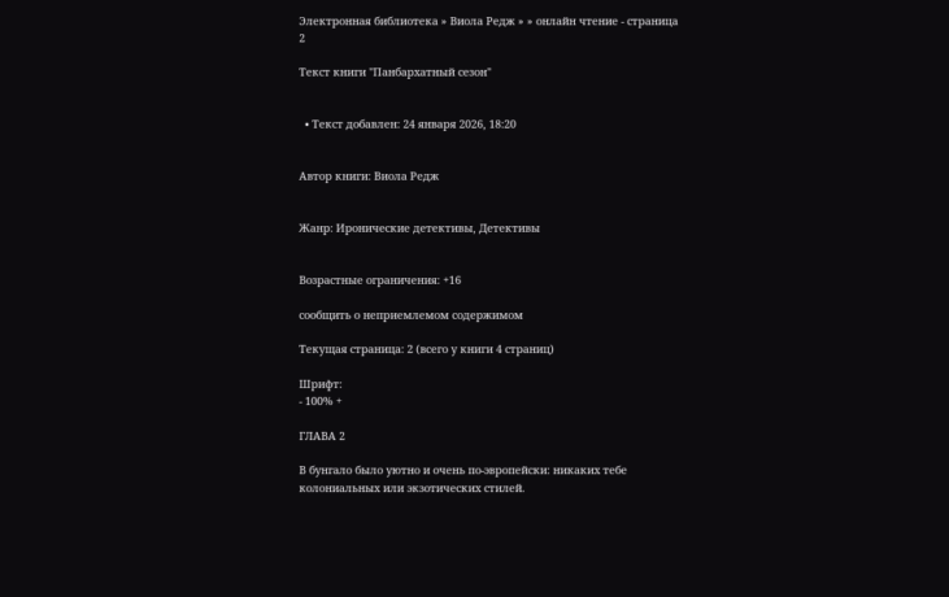Электронная библиотека » Виола Редж » » онлайн чтение - страница 2

Текст книги "Панбархатный сезон"


  • Текст добавлен: 24 января 2026, 18:20


Автор книги: Виола Редж


Жанр: Иронические детективы, Детективы


Возрастные ограничения: +16

сообщить о неприемлемом содержимом

Текущая страница: 2 (всего у книги 4 страниц)

Шрифт:
- 100% +

ГЛАВА 2

В бунгало было уютно и очень по-эвропейски: никаких тебе колониальных или экзотических стилей.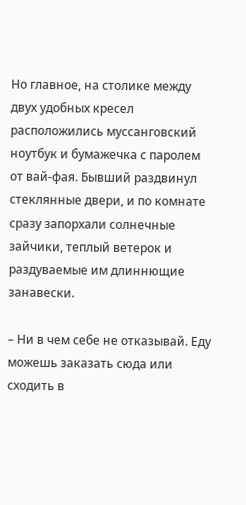Но главное, на столике между двух удобных кресел расположились муссанговский ноутбук и бумажечка с паролем от вай-фая. Бывший раздвинул стеклянные двери, и по комнате сразу запорхали солнечные зайчики, теплый ветерок и раздуваемые им длиннющие занавески.

– Ни в чем себе не отказывай. Еду можешь заказать сюда или сходить в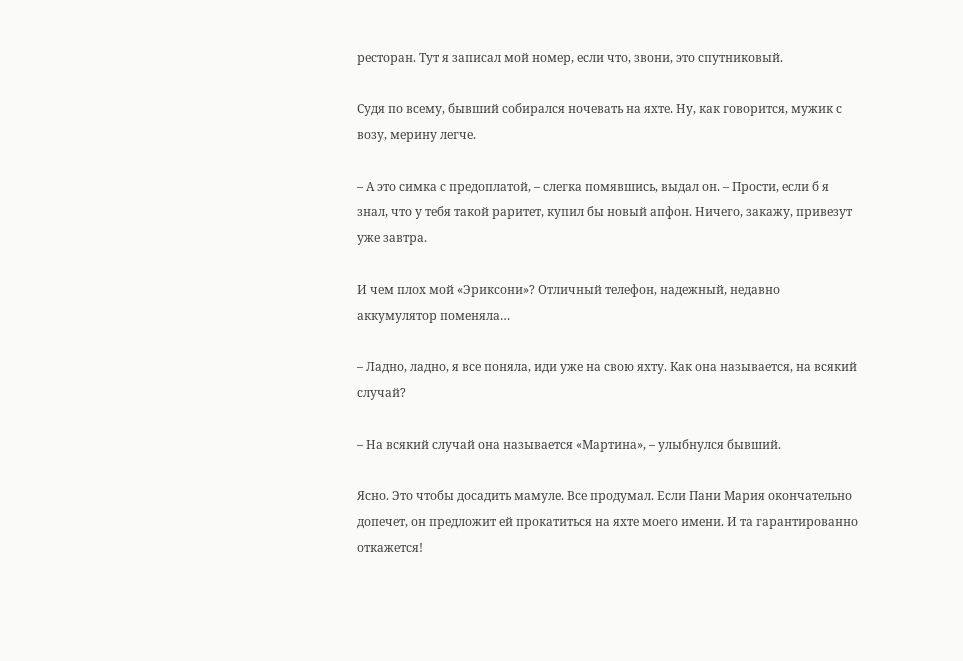ресторан. Тут я записал мой номер, если что, звони, это спутниковый.

Судя по всему, бывший собирался ночевать на яхте. Ну, как говорится, мужик с возу, мерину легче.

– А это симка с предоплатой, – слегка помявшись, выдал он. – Прости, если б я знал, что у тебя такой раритет, купил бы новый апфон. Ничего, закажу, привезут уже завтра.

И чем плох мой «Эриксони»? Отличный телефон, надежный, недавно аккумулятор поменяла…

– Ладно, ладно, я все поняла, иди уже на свою яхту. Как она называется, на всякий случай?

– На всякий случай она называется «Мартина», – улыбнулся бывший.

Ясно. Это чтобы досадить мамуле. Все продумал. Если Пани Мария окончательно допечет, он предложит ей прокатиться на яхте моего имени. И та гарантированно откажется!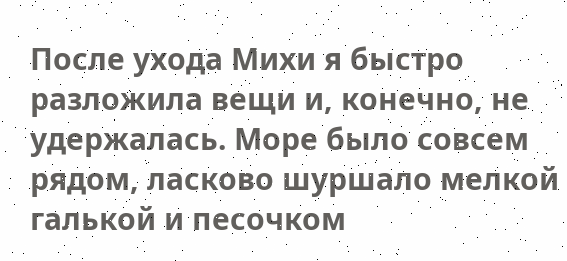После ухода Михи я быстро разложила вещи и, конечно, не удержалась. Море было совсем рядом, ласково шуршало мелкой галькой и песочком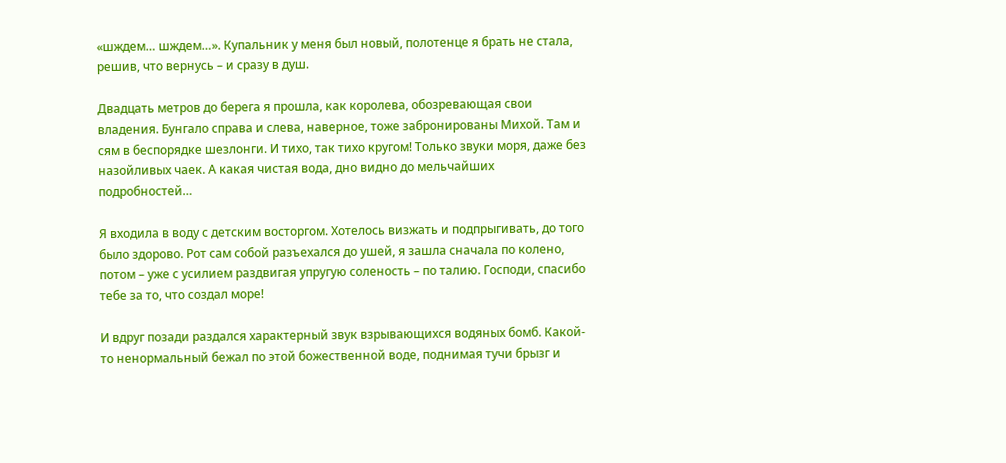«шждем… шждем…». Купальник у меня был новый, полотенце я брать не стала, решив, что вернусь – и сразу в душ.

Двадцать метров до берега я прошла, как королева, обозревающая свои владения. Бунгало справа и слева, наверное, тоже забронированы Михой. Там и сям в беспорядке шезлонги. И тихо, так тихо кругом! Только звуки моря, даже без назойливых чаек. А какая чистая вода, дно видно до мельчайших подробностей…

Я входила в воду с детским восторгом. Хотелось визжать и подпрыгивать, до того было здорово. Рот сам собой разъехался до ушей, я зашла сначала по колено, потом – уже с усилием раздвигая упругую соленость – по талию. Господи, спасибо тебе за то, что создал море!

И вдруг позади раздался характерный звук взрывающихся водяных бомб. Какой-то ненормальный бежал по этой божественной воде, поднимая тучи брызг и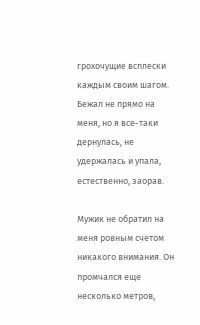грохочущие всплески каждым своим шагом. Бежал не прямо на меня, но я все-таки дернулась, не удержалась и упала, естественно, заорав.

Мужик не обратил на меня ровным счетом никакого внимания. Он промчался еще несколько метров,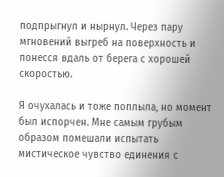подпрыгнул и нырнул. Через пару мгновений выгреб на поверхность и понесся вдаль от берега с хорошей скоростью.

Я очухалась и тоже поплыла, но момент был испорчен. Мне самым грубым образом помешали испытать мистическое чувство единения с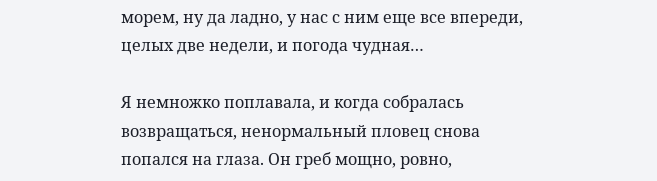морем, ну да ладно, у нас с ним еще все впереди, целых две недели, и погода чудная…

Я немножко поплавала, и когда собралась возвращаться, ненормальный пловец снова попался на глаза. Он греб мощно, ровно,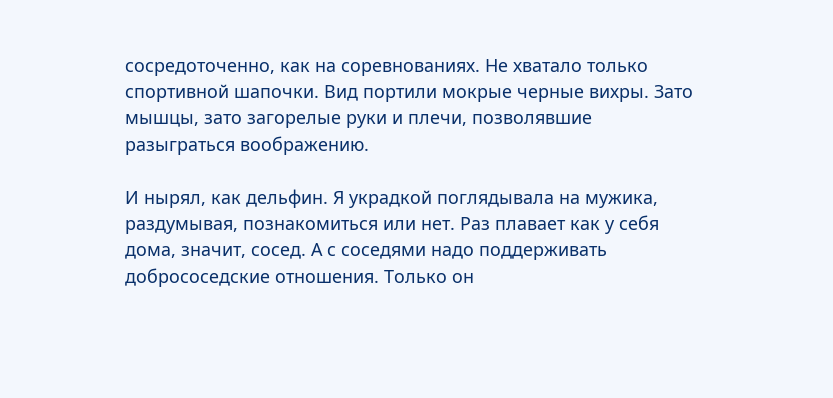сосредоточенно, как на соревнованиях. Не хватало только спортивной шапочки. Вид портили мокрые черные вихры. Зато мышцы, зато загорелые руки и плечи, позволявшие разыграться воображению.

И нырял, как дельфин. Я украдкой поглядывала на мужика, раздумывая, познакомиться или нет. Раз плавает как у себя дома, значит, сосед. А с соседями надо поддерживать добрососедские отношения. Только он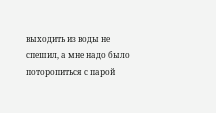выходить из воды не спешил, а мне надо было поторопиться с парой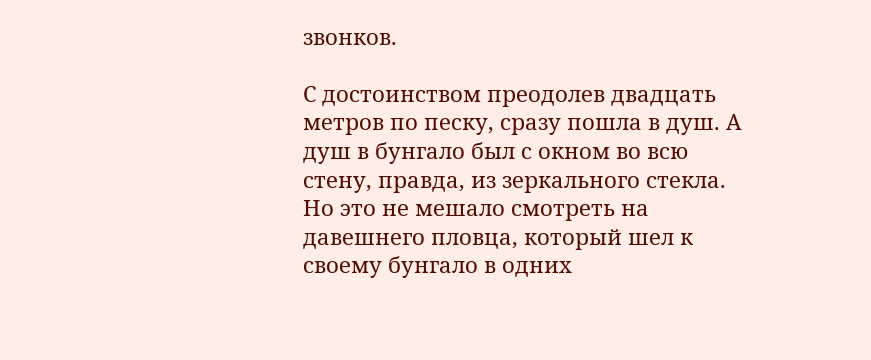звонков.

С достоинством преодолев двадцать метров по песку, сразу пошла в душ. А душ в бунгало был с окном во всю стену, правда, из зеркального стекла. Но это не мешало смотреть на давешнего пловца, который шел к своему бунгало в одних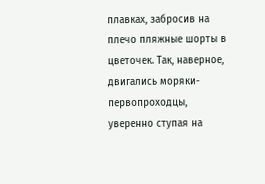плавках, забросив на плечо пляжные шорты в цветочек. Так, наверное, двигались моряки-первопроходцы, уверенно ступая на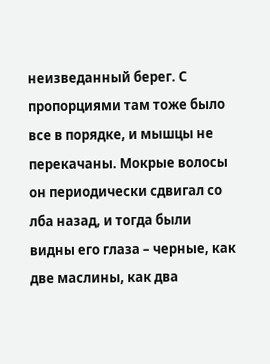неизведанный берег. С пропорциями там тоже было все в порядке, и мышцы не перекачаны. Мокрые волосы он периодически сдвигал со лба назад, и тогда были видны его глаза – черные, как две маслины, как два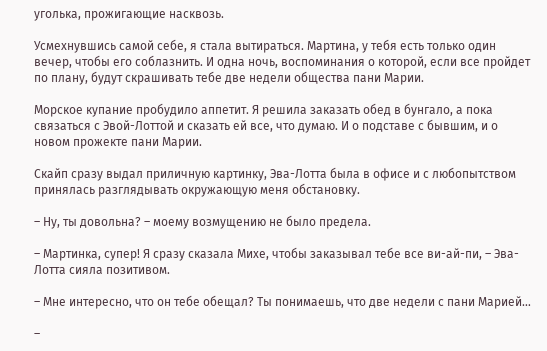уголька, прожигающие насквозь.

Усмехнувшись самой себе, я стала вытираться. Мартина, у тебя есть только один вечер, чтобы его соблазнить. И одна ночь, воспоминания о которой, если все пройдет по плану, будут скрашивать тебе две недели общества пани Марии.

Морское купание пробудило аппетит. Я решила заказать обед в бунгало, а пока связаться с Эвой-Лоттой и сказать ей все, что думаю. И о подставе с бывшим, и о новом прожекте пани Марии.

Скайп сразу выдал приличную картинку, Эва-Лотта была в офисе и с любопытством принялась разглядывать окружающую меня обстановку.

– Ну, ты довольна? – моему возмущению не было предела.

– Мартинка, супер! Я сразу сказала Михе, чтобы заказывал тебе все ви-ай-пи, – Эва-Лотта сияла позитивом.

– Мне интересно, что он тебе обещал? Ты понимаешь, что две недели с пани Марией…

–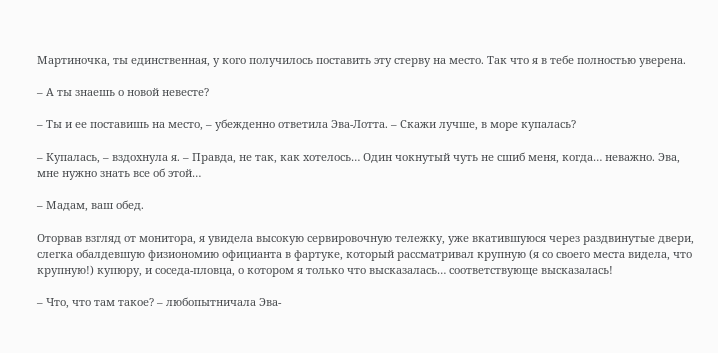Мартиночка, ты единственная, у кого получилось поставить эту стерву на место. Так что я в тебе полностью уверена.

– А ты знаешь о новой невесте?

– Ты и ее поставишь на место, – убежденно ответила Эва-Лотта. – Скажи лучше, в море купалась?

– Купалась, – вздохнула я. – Правда, не так, как хотелось… Один чокнутый чуть не сшиб меня, когда… неважно. Эва, мне нужно знать все об этой…

– Мадам, ваш обед.

Оторвав взгляд от монитора, я увидела высокую сервировочную тележку, уже вкатившуюся через раздвинутые двери, слегка обалдевшую физиономию официанта в фартуке, который рассматривал крупную (я со своего места видела, что крупную!) купюру, и соседа-пловца, о котором я только что высказалась… соответствующе высказалась!

– Что, что там такое? – любопытничала Эва-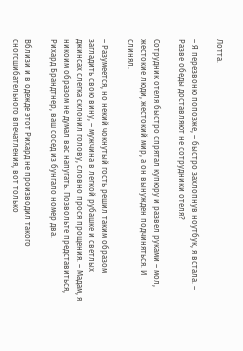Лотта.

– Я перезвоню попозже, – быстро захлопнув ноутбук, я встала. – Разве обеды доставляют не сотрудники отеля?

Сотрудник отеля быстро спрятал купюру и развел руками – мол, жестокие люди, жестокий мир, а он вынужден подчиняться. И слинял.

– Разумеется, но некий чокнутый гость решил таким образом загладить свою вину, – мужчина в легкой рубашке и светлых джинсах слегка склонил голову, словно прося прощения. – Мадам, я никоим образом не думал вас напугать. Позвольте представиться, Рихард Брандтнер, ваш сосед из бунгало номер два.

Вблизи и в одежде этот Рихард не производил такого сногсшибательного впечатления, вот только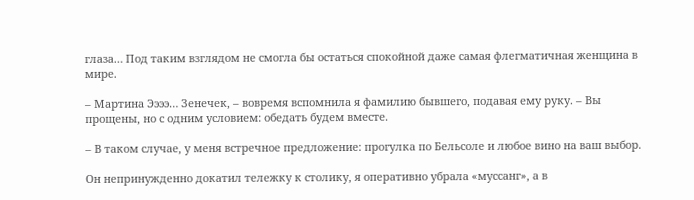глаза… Под таким взглядом не смогла бы остаться спокойной даже самая флегматичная женщина в мире.

– Мартина Ээээ… Зенечек, – вовремя вспомнила я фамилию бывшего, подавая ему руку. – Вы прощены, но с одним условием: обедать будем вместе.

– В таком случае, у меня встречное предложение: прогулка по Бельсоле и любое вино на ваш выбор.

Он непринужденно докатил тележку к столику, я оперативно убрала «муссанг», а в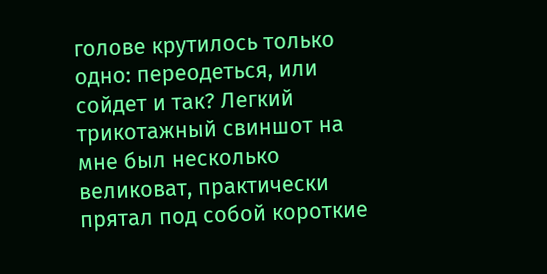голове крутилось только одно: переодеться, или сойдет и так? Легкий трикотажный свиншот на мне был несколько великоват, практически прятал под собой короткие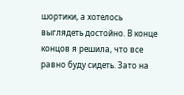шортики, а хотелось выглядеть достойно. В конце концов я решила, что все равно буду сидеть. Зато на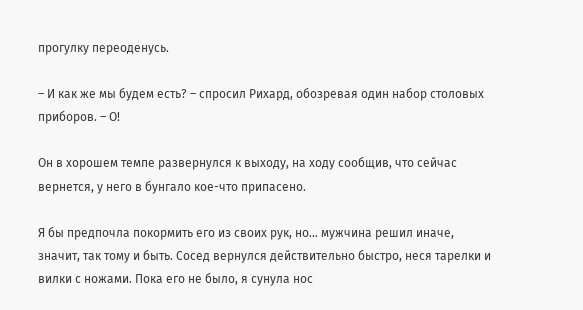прогулку переоденусь.

– И как же мы будем есть? – спросил Рихард, обозревая один набор столовых приборов. – О!

Он в хорошем темпе развернулся к выходу, на ходу сообщив, что сейчас вернется, у него в бунгало кое-что припасено.

Я бы предпочла покормить его из своих рук, но… мужчина решил иначе, значит, так тому и быть. Сосед вернулся действительно быстро, неся тарелки и вилки с ножами. Пока его не было, я сунула нос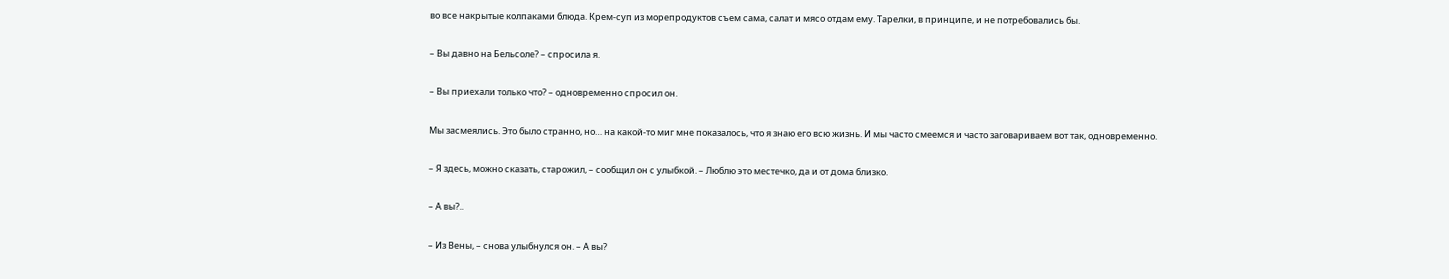во все накрытые колпаками блюда. Крем-суп из морепродуктов съем сама, салат и мясо отдам ему. Тарелки, в принципе, и не потребовались бы.

– Вы давно на Бельсоле? – спросила я.

– Вы приехали только что? – одновременно спросил он.

Мы засмеялись. Это было странно, но… на какой-то миг мне показалось, что я знаю его всю жизнь. И мы часто смеемся и часто заговариваем вот так, одновременно.

– Я здесь, можно сказать, старожил, – сообщил он с улыбкой. – Люблю это местечко, да и от дома близко.

– А вы?..

– Из Вены, – снова улыбнулся он. – А вы?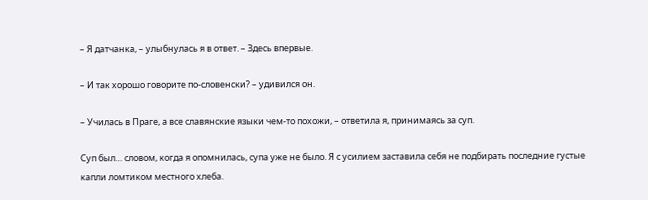– Я датчанка, – улыбнулась я в ответ. – Здесь впервые.

– И так хорошо говорите по-словенски? – удивился он.

– Училась в Праге, а все славянские языки чем-то похожи, – ответила я, принимаясь за суп.

Суп был… словом, когда я опомнилась, супа уже не было. Я с усилием заставила себя не подбирать последние густые капли ломтиком местного хлеба.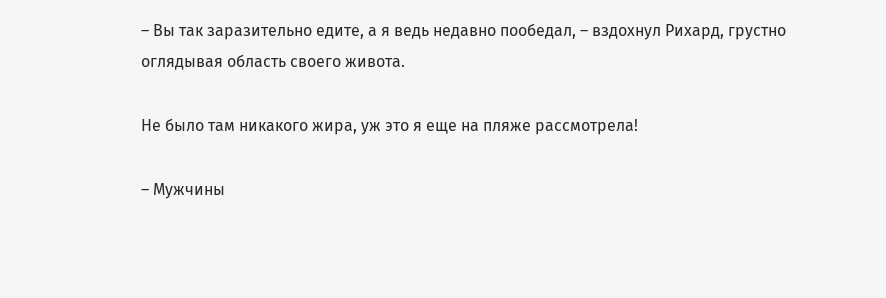– Вы так заразительно едите, а я ведь недавно пообедал, – вздохнул Рихард, грустно оглядывая область своего живота.

Не было там никакого жира, уж это я еще на пляже рассмотрела!

– Мужчины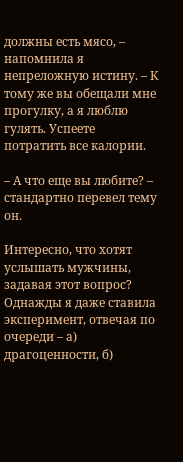должны есть мясо, – напомнила я непреложную истину. – К тому же вы обещали мне прогулку, а я люблю гулять. Успеете потратить все калории.

– А что еще вы любите? – стандартно перевел тему он.

Интересно, что хотят услышать мужчины, задавая этот вопрос? Однажды я даже ставила эксперимент, отвечая по очереди – а) драгоценности, б)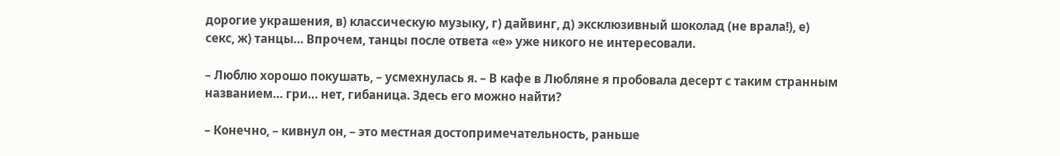дорогие украшения, в) классическую музыку, г) дайвинг, д) эксклюзивный шоколад (не врала!), е) секс, ж) танцы… Впрочем, танцы после ответа «е» уже никого не интересовали.

– Люблю хорошо покушать, – усмехнулась я. – В кафе в Любляне я пробовала десерт с таким странным названием… гри… нет, гибаница. Здесь его можно найти?

– Конечно, – кивнул он, – это местная достопримечательность, раньше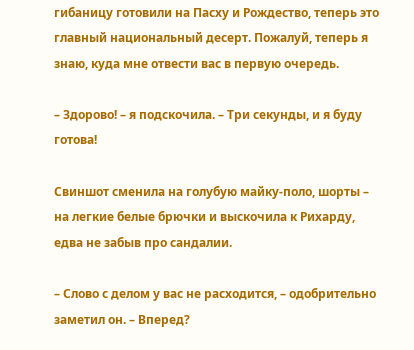гибаницу готовили на Пасху и Рождество, теперь это главный национальный десерт. Пожалуй, теперь я знаю, куда мне отвести вас в первую очередь.

– Здорово! – я подскочила. – Три секунды, и я буду готова!

Свиншот сменила на голубую майку-поло, шорты – на легкие белые брючки и выскочила к Рихарду, едва не забыв про сандалии.

– Слово с делом у вас не расходится, – одобрительно заметил он. – Вперед?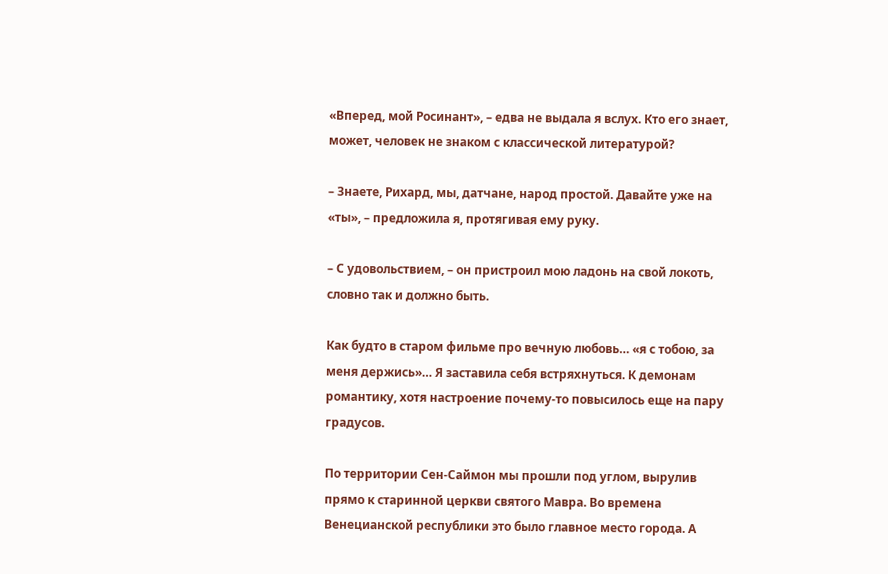«Вперед, мой Росинант», – едва не выдала я вслух. Кто его знает, может, человек не знаком с классической литературой?

– Знаете, Рихард, мы, датчане, народ простой. Давайте уже на «ты», – предложила я, протягивая ему руку.

– С удовольствием, – он пристроил мою ладонь на свой локоть, словно так и должно быть.

Как будто в старом фильме про вечную любовь… «я с тобою, за меня держись»… Я заставила себя встряхнуться. К демонам романтику, хотя настроение почему-то повысилось еще на пару градусов.

По территории Сен-Саймон мы прошли под углом, вырулив прямо к старинной церкви святого Мавра. Во времена Венецианской республики это было главное место города. А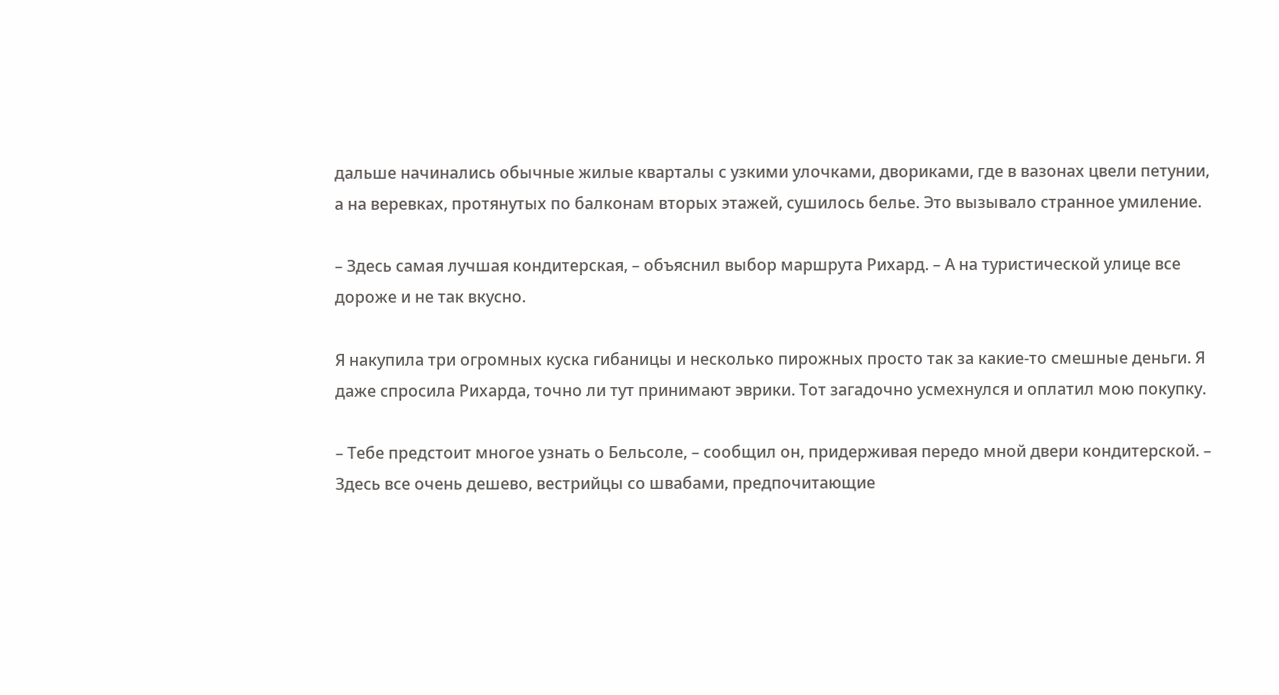дальше начинались обычные жилые кварталы с узкими улочками, двориками, где в вазонах цвели петунии, а на веревках, протянутых по балконам вторых этажей, сушилось белье. Это вызывало странное умиление.

– Здесь самая лучшая кондитерская, – объяснил выбор маршрута Рихард. – А на туристической улице все дороже и не так вкусно.

Я накупила три огромных куска гибаницы и несколько пирожных просто так за какие-то смешные деньги. Я даже спросила Рихарда, точно ли тут принимают эврики. Тот загадочно усмехнулся и оплатил мою покупку.

– Тебе предстоит многое узнать о Бельсоле, – сообщил он, придерживая передо мной двери кондитерской. – Здесь все очень дешево, вестрийцы со швабами, предпочитающие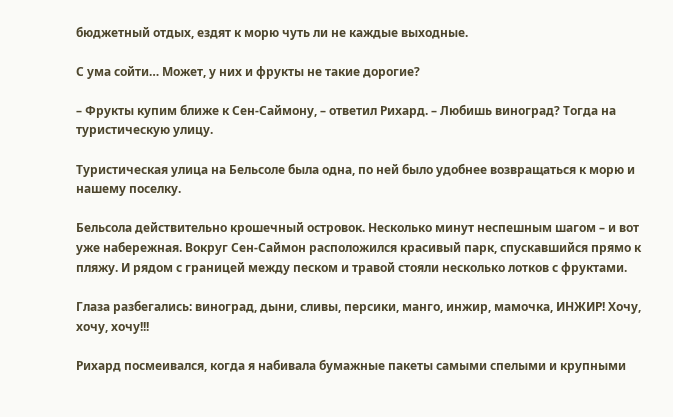бюджетный отдых, ездят к морю чуть ли не каждые выходные.

С ума сойти… Может, у них и фрукты не такие дорогие?

– Фрукты купим ближе к Сен-Саймону, – ответил Рихард. – Любишь виноград? Тогда на туристическую улицу.

Туристическая улица на Бельсоле была одна, по ней было удобнее возвращаться к морю и нашему поселку.

Бельсола действительно крошечный островок. Несколько минут неспешным шагом – и вот уже набережная. Вокруг Сен-Саймон расположился красивый парк, спускавшийся прямо к пляжу. И рядом с границей между песком и травой стояли несколько лотков с фруктами.

Глаза разбегались: виноград, дыни, сливы, персики, манго, инжир, мамочка, ИНЖИР! Хочу, хочу, хочу!!!

Рихард посмеивался, когда я набивала бумажные пакеты самыми спелыми и крупными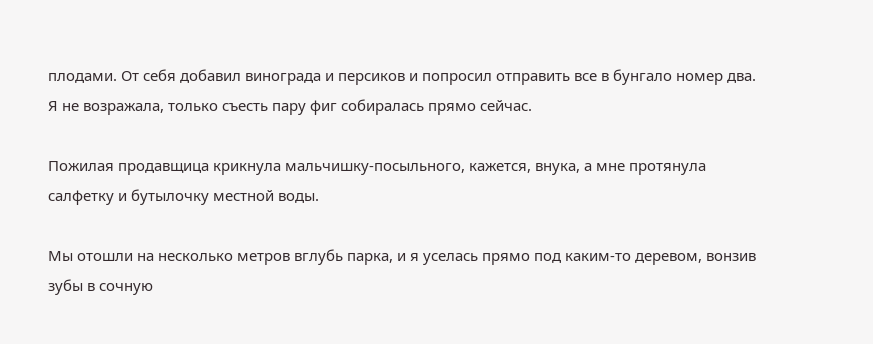плодами. От себя добавил винограда и персиков и попросил отправить все в бунгало номер два. Я не возражала, только съесть пару фиг собиралась прямо сейчас.

Пожилая продавщица крикнула мальчишку-посыльного, кажется, внука, а мне протянула салфетку и бутылочку местной воды.

Мы отошли на несколько метров вглубь парка, и я уселась прямо под каким-то деревом, вонзив зубы в сочную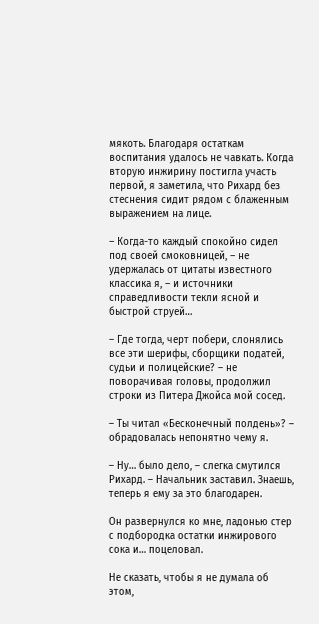мякоть. Благодаря остаткам воспитания удалось не чавкать. Когда вторую инжирину постигла участь первой, я заметила, что Рихард без стеснения сидит рядом с блаженным выражением на лице.

– Когда-то каждый спокойно сидел под своей смоковницей, – не удержалась от цитаты известного классика я, – и источники справедливости текли ясной и быстрой струей…

– Где тогда, черт побери, слонялись все эти шерифы, сборщики податей, судьи и полицейские? – не поворачивая головы, продолжил строки из Питера Джойса мой сосед.

– Ты читал «Бесконечный полдень»? – обрадовалась непонятно чему я.

– Ну… было дело, – слегка смутился Рихард. – Начальник заставил. Знаешь, теперь я ему за это благодарен.

Он развернулся ко мне, ладонью стер с подбородка остатки инжирового сока и… поцеловал.

Не сказать, чтобы я не думала об этом,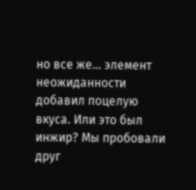но все же… элемент неожиданности добавил поцелую вкуса. Или это был инжир? Мы пробовали друг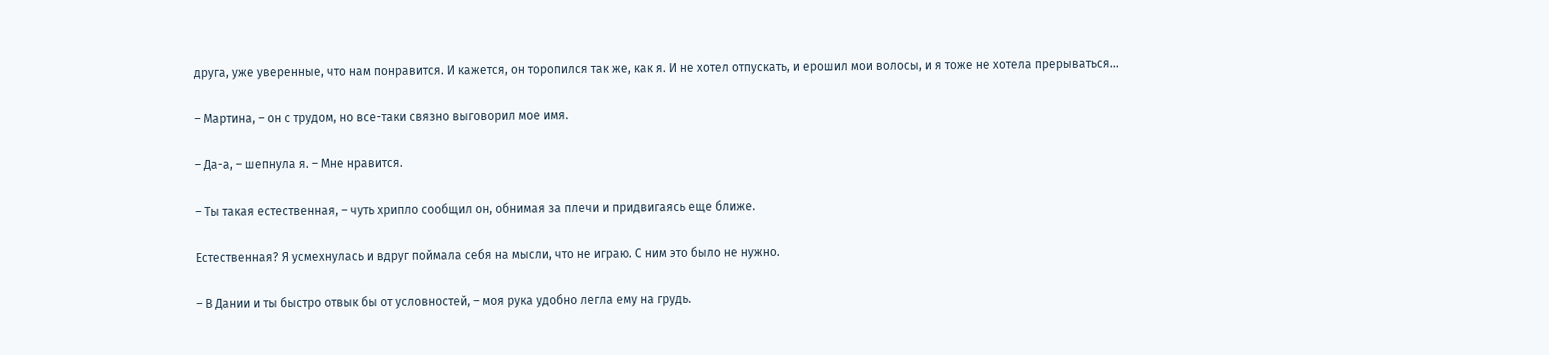друга, уже уверенные, что нам понравится. И кажется, он торопился так же, как я. И не хотел отпускать, и ерошил мои волосы, и я тоже не хотела прерываться…

– Мартина, – он с трудом, но все-таки связно выговорил мое имя.

– Да-а, – шепнула я. – Мне нравится.

– Ты такая естественная, – чуть хрипло сообщил он, обнимая за плечи и придвигаясь еще ближе.

Естественная? Я усмехнулась и вдруг поймала себя на мысли, что не играю. С ним это было не нужно.

– В Дании и ты быстро отвык бы от условностей, – моя рука удобно легла ему на грудь.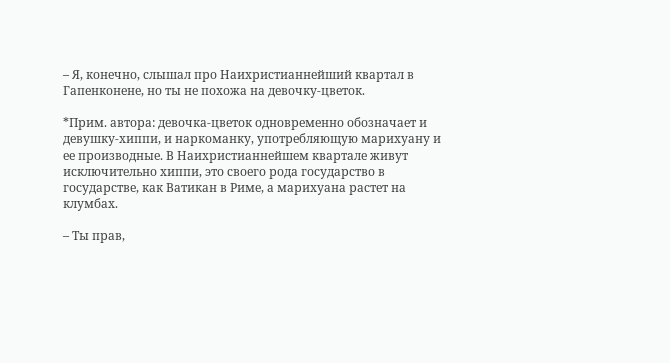– Я, конечно, слышал про Наихристианнейший квартал в Гапенконене, но ты не похожа на девочку-цветок.

*Прим. автора: девочка-цветок одновременно обозначает и девушку-хиппи, и наркоманку, употребляющую марихуану и ее производные. В Наихристианнейшем квартале живут исключительно хиппи, это своего рода государство в государстве, как Ватикан в Риме, а марихуана растет на клумбах.

– Ты прав,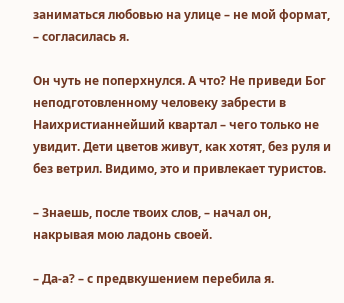заниматься любовью на улице – не мой формат, – согласилась я.

Он чуть не поперхнулся. А что? Не приведи Бог неподготовленному человеку забрести в Наихристианнейший квартал – чего только не увидит. Дети цветов живут, как хотят, без руля и без ветрил. Видимо, это и привлекает туристов.

– Знаешь, после твоих слов, – начал он, накрывая мою ладонь своей.

– Да-а? – с предвкушением перебила я.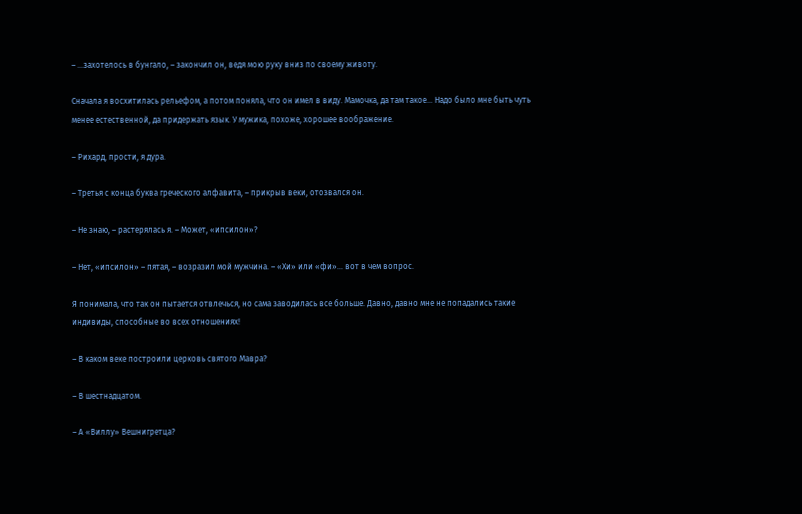– …захотелось в бунгало, – закончил он, ведя мою руку вниз по своему животу.

Сначала я восхитилась рельефом, а потом поняла, что он имел в виду. Мамочка, да там такое… Надо было мне быть чуть менее естественной, да придержать язык. У мужика, похоже, хорошее воображение.

– Рихард, прости, я дура.

– Третья с конца буква греческого алфавита, – прикрыв веки, отозвался он.

– Не знаю, – растерялась я. – Может, «ипсилон»?

– Нет, «ипсилон» – пятая, – возразил мой мужчина. – «Хи» или «фи»… вот в чем вопрос.

Я понимала, что так он пытается отвлечься, но сама заводилась все больше. Давно, давно мне не попадались такие индивиды, способные во всех отношениях!

– В каком веке построили церковь святого Мавра?

– В шестнадцатом.

– А «Виллу» Вешнигретца?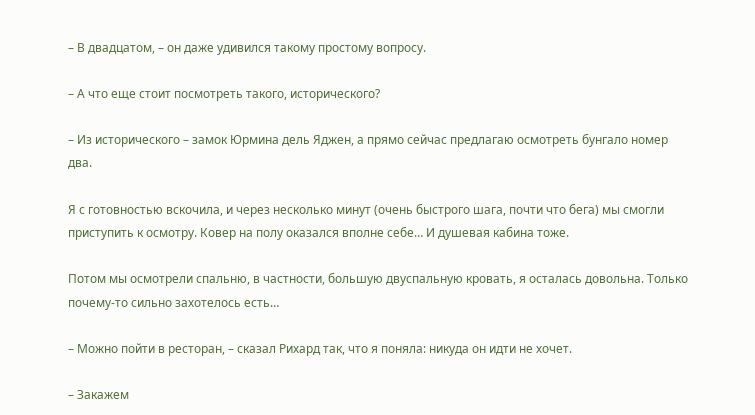– В двадцатом, – он даже удивился такому простому вопросу.

– А что еще стоит посмотреть такого, исторического?

– Из исторического – замок Юрмина дель Яджен, а прямо сейчас предлагаю осмотреть бунгало номер два.

Я с готовностью вскочила, и через несколько минут (очень быстрого шага, почти что бега) мы смогли приступить к осмотру. Ковер на полу оказался вполне себе… И душевая кабина тоже.

Потом мы осмотрели спальню, в частности, большую двуспальную кровать, я осталась довольна. Только почему-то сильно захотелось есть…

– Можно пойти в ресторан, – сказал Рихард так, что я поняла: никуда он идти не хочет.

– Закажем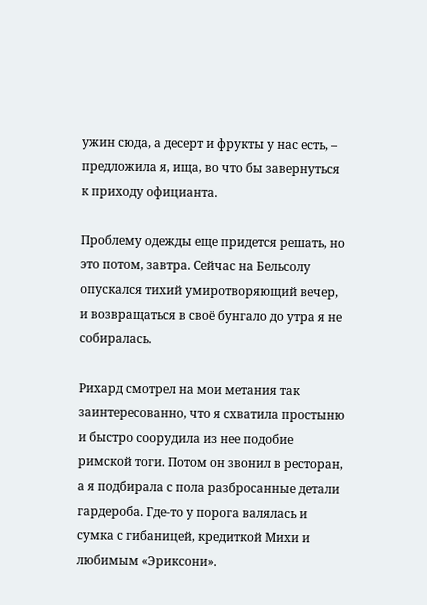ужин сюда, а десерт и фрукты у нас есть, – предложила я, ища, во что бы завернуться к приходу официанта.

Проблему одежды еще придется решать, но это потом, завтра. Сейчас на Бельсолу опускался тихий умиротворяющий вечер, и возвращаться в своё бунгало до утра я не собиралась.

Рихард смотрел на мои метания так заинтересованно, что я схватила простыню и быстро соорудила из нее подобие римской тоги. Потом он звонил в ресторан, а я подбирала с пола разбросанные детали гардероба. Где-то у порога валялась и сумка с гибаницей, кредиткой Михи и любимым «Эриксони».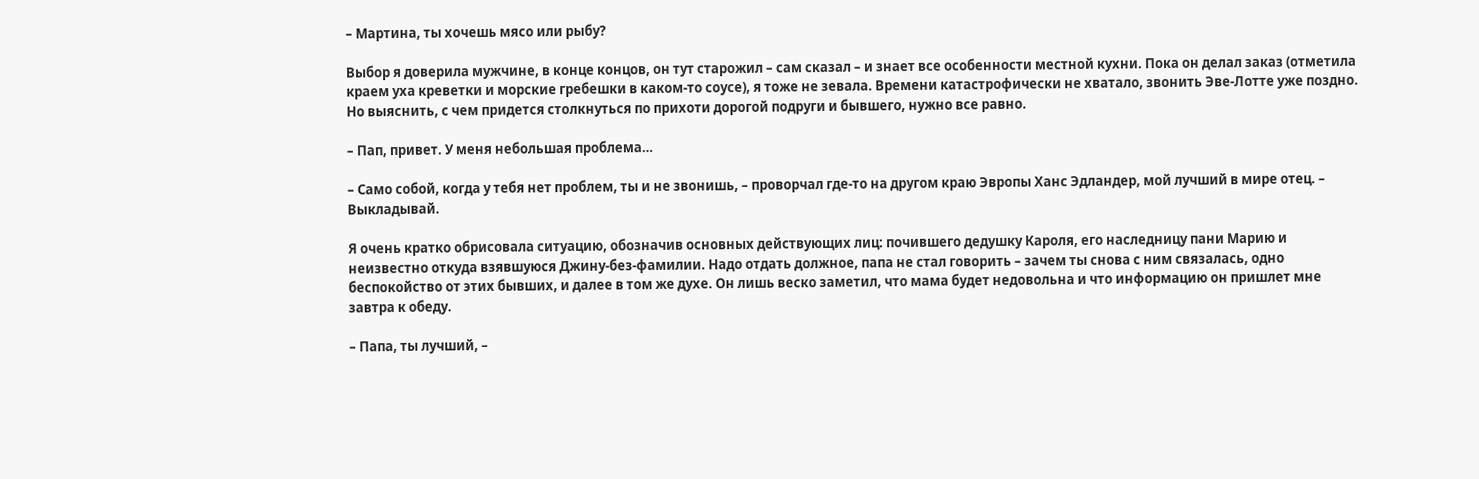– Мартина, ты хочешь мясо или рыбу?

Выбор я доверила мужчине, в конце концов, он тут старожил – сам сказал – и знает все особенности местной кухни. Пока он делал заказ (отметила краем уха креветки и морские гребешки в каком-то соусе), я тоже не зевала. Времени катастрофически не хватало, звонить Эве-Лотте уже поздно. Но выяснить, с чем придется столкнуться по прихоти дорогой подруги и бывшего, нужно все равно.

– Пап, привет. У меня небольшая проблема…

– Само собой, когда у тебя нет проблем, ты и не звонишь, – проворчал где-то на другом краю Эвропы Ханс Эдландер, мой лучший в мире отец. – Выкладывай.

Я очень кратко обрисовала ситуацию, обозначив основных действующих лиц: почившего дедушку Кароля, его наследницу пани Марию и неизвестно откуда взявшуюся Джину-без-фамилии. Надо отдать должное, папа не стал говорить – зачем ты снова с ним связалась, одно беспокойство от этих бывших, и далее в том же духе. Он лишь веско заметил, что мама будет недовольна и что информацию он пришлет мне завтра к обеду.

– Папа, ты лучший, –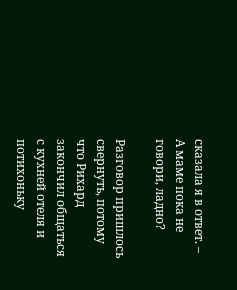сказала я в ответ. – А маме пока не говори, ладно?

Разговор пришлось свернуть, потому что Рихард закончил общаться с кухней отеля и потихоньку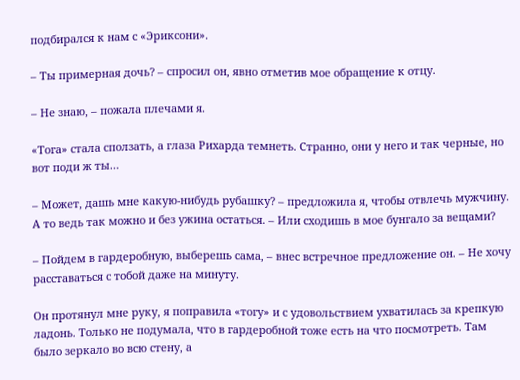подбирался к нам с «Эриксони».

– Ты примерная дочь? – спросил он, явно отметив мое обращение к отцу.

– Не знаю, – пожала плечами я.

«Тога» стала сползать, а глаза Рихарда темнеть. Странно, они у него и так черные, но вот поди ж ты…

– Может, дашь мне какую-нибудь рубашку? – предложила я, чтобы отвлечь мужчину. А то ведь так можно и без ужина остаться. – Или сходишь в мое бунгало за вещами?

– Пойдем в гардеробную, выберешь сама, – внес встречное предложение он. – Не хочу расставаться с тобой даже на минуту.

Он протянул мне руку, я поправила «тогу» и с удовольствием ухватилась за крепкую ладонь. Только не подумала, что в гардеробной тоже есть на что посмотреть. Там было зеркало во всю стену, а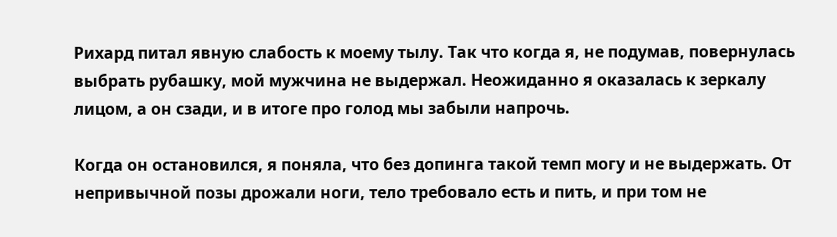Рихард питал явную слабость к моему тылу. Так что когда я, не подумав, повернулась выбрать рубашку, мой мужчина не выдержал. Неожиданно я оказалась к зеркалу лицом, а он сзади, и в итоге про голод мы забыли напрочь.

Когда он остановился, я поняла, что без допинга такой темп могу и не выдержать. От непривычной позы дрожали ноги, тело требовало есть и пить, и при том не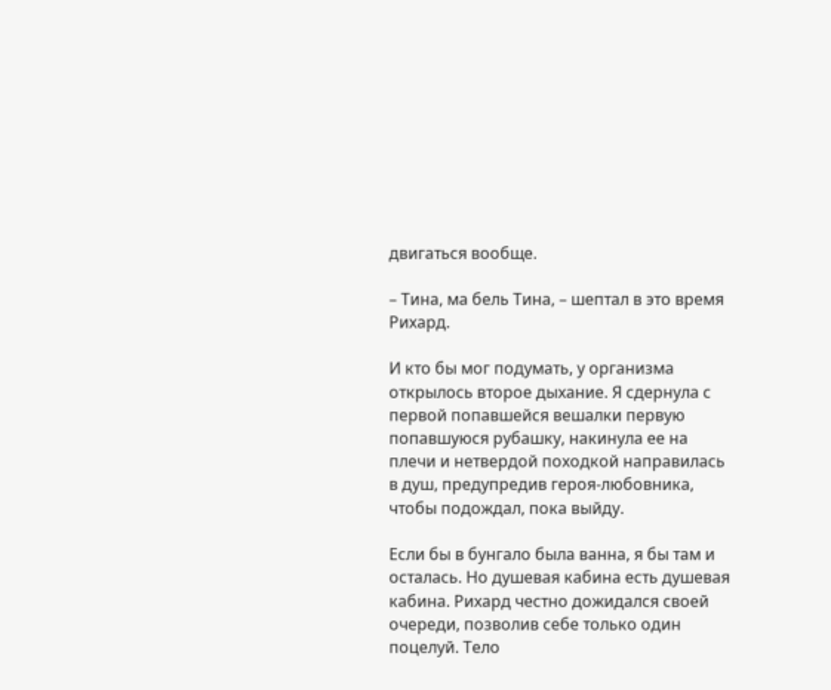двигаться вообще.

– Тина, ма бель Тина, – шептал в это время Рихард.

И кто бы мог подумать, у организма открылось второе дыхание. Я сдернула с первой попавшейся вешалки первую попавшуюся рубашку, накинула ее на плечи и нетвердой походкой направилась в душ, предупредив героя-любовника, чтобы подождал, пока выйду.

Если бы в бунгало была ванна, я бы там и осталась. Но душевая кабина есть душевая кабина. Рихард честно дожидался своей очереди, позволив себе только один поцелуй. Тело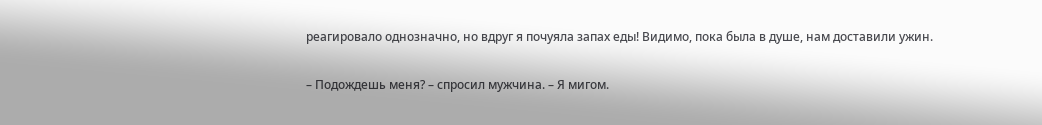реагировало однозначно, но вдруг я почуяла запах еды! Видимо, пока была в душе, нам доставили ужин.

– Подождешь меня? – спросил мужчина. – Я мигом.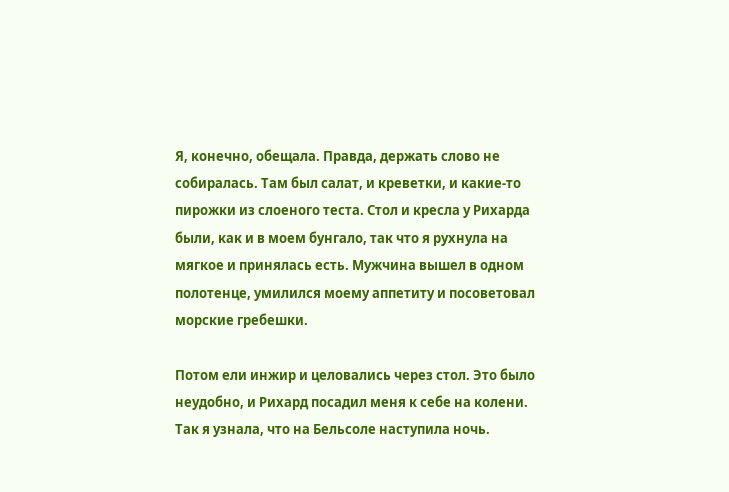Я, конечно, обещала. Правда, держать слово не собиралась. Там был салат, и креветки, и какие-то пирожки из слоеного теста. Стол и кресла у Рихарда были, как и в моем бунгало, так что я рухнула на мягкое и принялась есть. Мужчина вышел в одном полотенце, умилился моему аппетиту и посоветовал морские гребешки.

Потом ели инжир и целовались через стол. Это было неудобно, и Рихард посадил меня к себе на колени. Так я узнала, что на Бельсоле наступила ночь.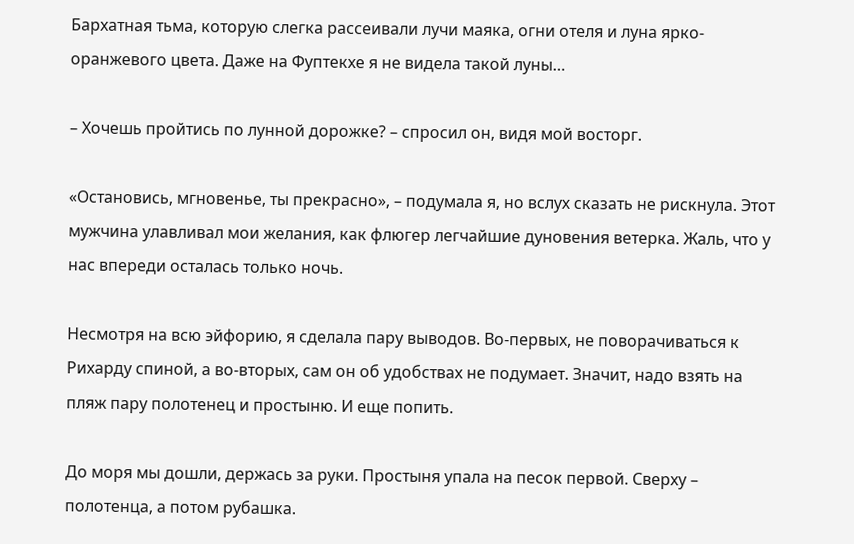Бархатная тьма, которую слегка рассеивали лучи маяка, огни отеля и луна ярко-оранжевого цвета. Даже на Фуптекхе я не видела такой луны…

– Хочешь пройтись по лунной дорожке? – спросил он, видя мой восторг.

«Остановись, мгновенье, ты прекрасно», – подумала я, но вслух сказать не рискнула. Этот мужчина улавливал мои желания, как флюгер легчайшие дуновения ветерка. Жаль, что у нас впереди осталась только ночь.

Несмотря на всю эйфорию, я сделала пару выводов. Во-первых, не поворачиваться к Рихарду спиной, а во-вторых, сам он об удобствах не подумает. Значит, надо взять на пляж пару полотенец и простыню. И еще попить.

До моря мы дошли, держась за руки. Простыня упала на песок первой. Сверху – полотенца, а потом рубашка.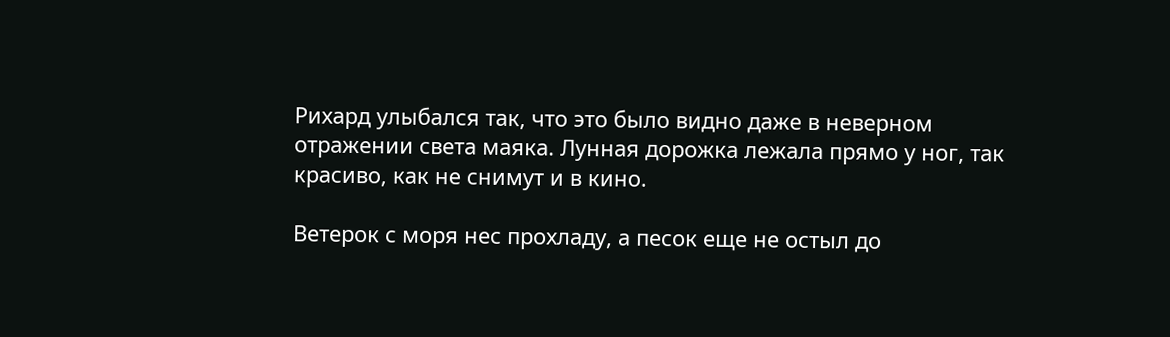Рихард улыбался так, что это было видно даже в неверном отражении света маяка. Лунная дорожка лежала прямо у ног, так красиво, как не снимут и в кино.

Ветерок с моря нес прохладу, а песок еще не остыл до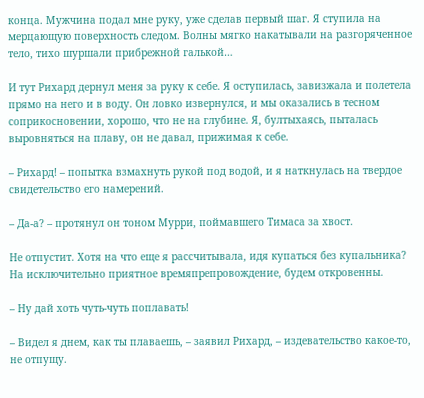конца. Мужчина подал мне руку, уже сделав первый шаг. Я ступила на мерцающую поверхность следом. Волны мягко накатывали на разгоряченное тело, тихо шуршали прибрежной галькой…

И тут Рихард дернул меня за руку к себе. Я оступилась, завизжала и полетела прямо на него и в воду. Он ловко извернулся, и мы оказались в тесном соприкосновении, хорошо, что не на глубине. Я, бултыхаясь, пыталась выровняться на плаву, он не давал, прижимая к себе.

– Рихард! – попытка взмахнуть рукой под водой, и я наткнулась на твердое свидетельство его намерений.

– Да-а? – протянул он тоном Мурри, поймавшего Тимаса за хвост.

Не отпустит. Хотя на что еще я рассчитывала, идя купаться без купальника? На исключительно приятное времяпрепровождение, будем откровенны.

– Ну дай хоть чуть-чуть поплавать!

– Видел я днем, как ты плаваешь, – заявил Рихард, – издевательство какое-то, не отпущу.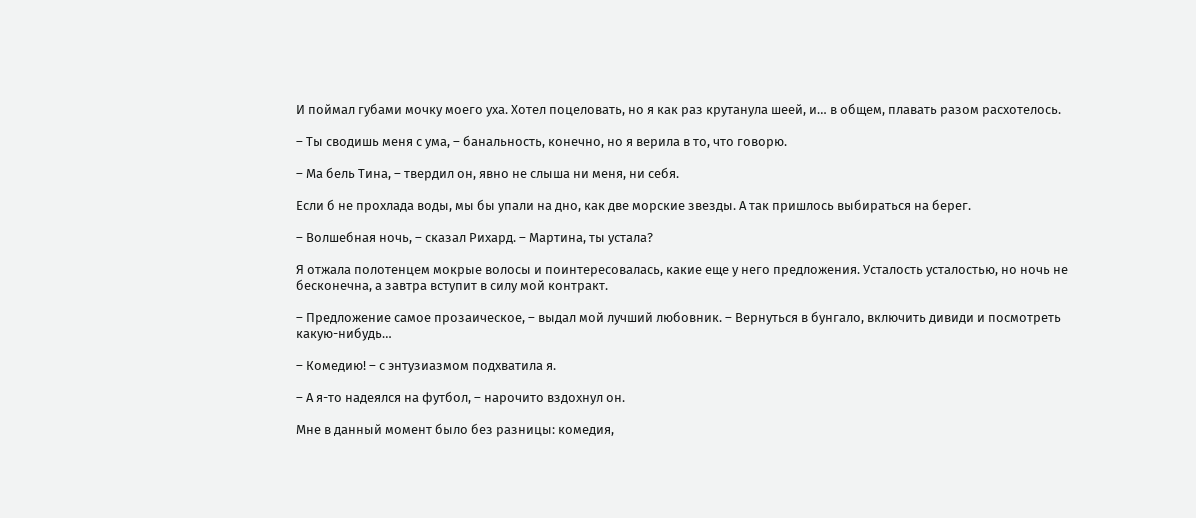И поймал губами мочку моего уха. Хотел поцеловать, но я как раз крутанула шеей, и… в общем, плавать разом расхотелось.

– Ты сводишь меня с ума, – банальность, конечно, но я верила в то, что говорю.

– Ма бель Тина, – твердил он, явно не слыша ни меня, ни себя.

Если б не прохлада воды, мы бы упали на дно, как две морские звезды. А так пришлось выбираться на берег.

– Волшебная ночь, – сказал Рихард. – Мартина, ты устала?

Я отжала полотенцем мокрые волосы и поинтересовалась, какие еще у него предложения. Усталость усталостью, но ночь не бесконечна, а завтра вступит в силу мой контракт.

– Предложение самое прозаическое, – выдал мой лучший любовник. – Вернуться в бунгало, включить дивиди и посмотреть какую-нибудь…

– Комедию! – с энтузиазмом подхватила я.

– А я-то надеялся на футбол, – нарочито вздохнул он.

Мне в данный момент было без разницы: комедия,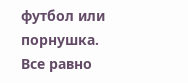футбол или порнушка. Все равно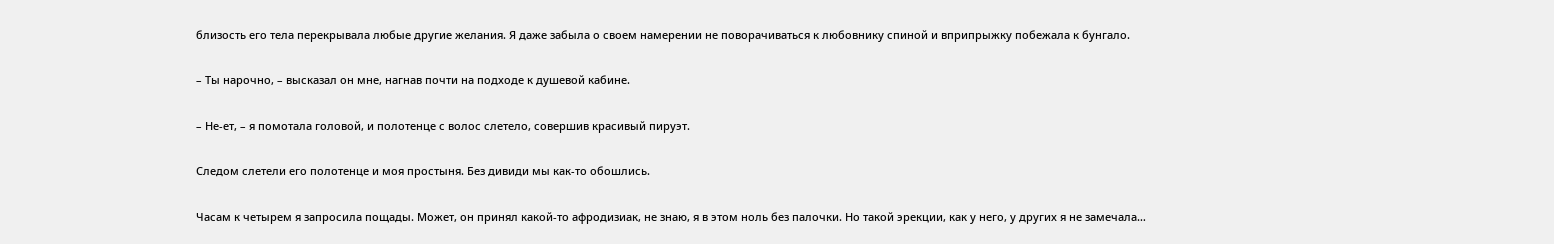близость его тела перекрывала любые другие желания. Я даже забыла о своем намерении не поворачиваться к любовнику спиной и вприпрыжку побежала к бунгало.

– Ты нарочно, – высказал он мне, нагнав почти на подходе к душевой кабине.

– Не-ет, – я помотала головой, и полотенце с волос слетело, совершив красивый пируэт.

Следом слетели его полотенце и моя простыня. Без дивиди мы как-то обошлись.

Часам к четырем я запросила пощады. Может, он принял какой-то афродизиак, не знаю, я в этом ноль без палочки. Но такой эрекции, как у него, у других я не замечала…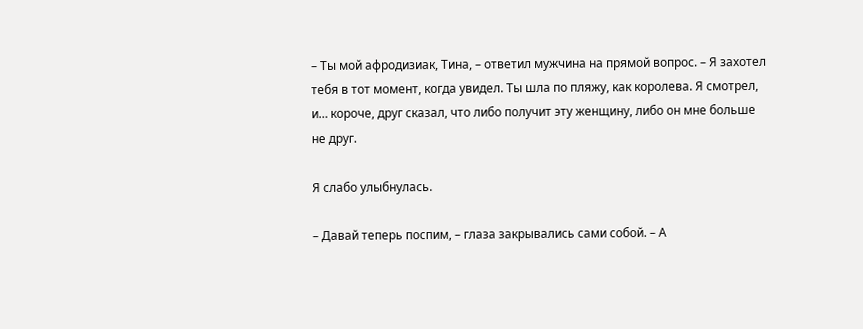– Ты мой афродизиак, Тина, – ответил мужчина на прямой вопрос. – Я захотел тебя в тот момент, когда увидел. Ты шла по пляжу, как королева. Я смотрел, и… короче, друг сказал, что либо получит эту женщину, либо он мне больше не друг.

Я слабо улыбнулась.

– Давай теперь поспим, – глаза закрывались сами собой. – А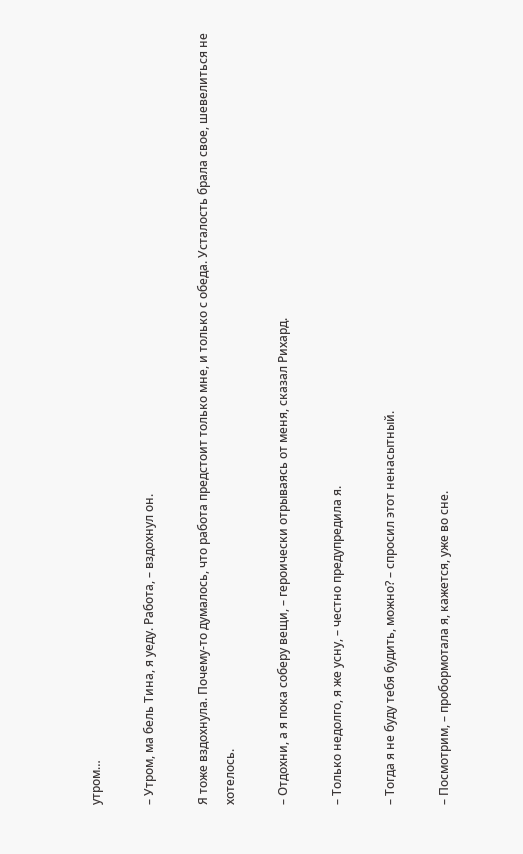утром…

– Утром, ма бель Тина, я уеду. Работа, – вздохнул он.

Я тоже вздохнула. Почему-то думалось, что работа предстоит только мне, и только с обеда. Усталость брала свое, шевелиться не хотелось.

– Отдохни, а я пока соберу вещи, – героически отрываясь от меня, сказал Рихард.

– Только недолго, я же усну, – честно предупредила я.

– Тогда я не буду тебя будить, можно? – спросил этот ненасытный.

– Посмотрим, – пробормотала я, кажется, уже во сне.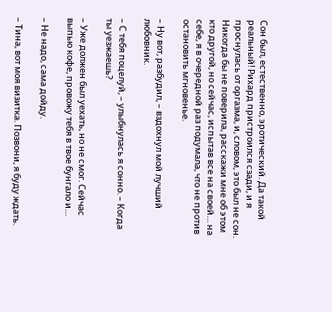Сон был, естественно, эротический. Да такой реальный! Рихард пристроился сзади, и я проснулась от оргазма, и, словом, это был не сон. Никогда бы не поверила, расскажи мне об этом кто другой, но сейчас, испытав все на своей… на себе, я в очередной раз подумала, что не против остановить мгновенье.

– Ну вот, разбудил, – вздохнул мой лучший любовник.

– С тебя поцелуй, – улыбнулась я сонно. – Когда ты уезжаешь?

– Уже должен был уехать, но не смог. Сейчас выпью кофе, провожу тебя в твое бунгало и…

– Не надо, сама дойду.

– Тина, вот моя визитка. Позвони, я буду ждать.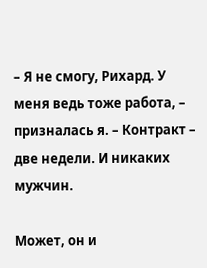– Я не смогу, Рихард. У меня ведь тоже работа, – призналась я. – Контракт – две недели. И никаких мужчин.

Может, он и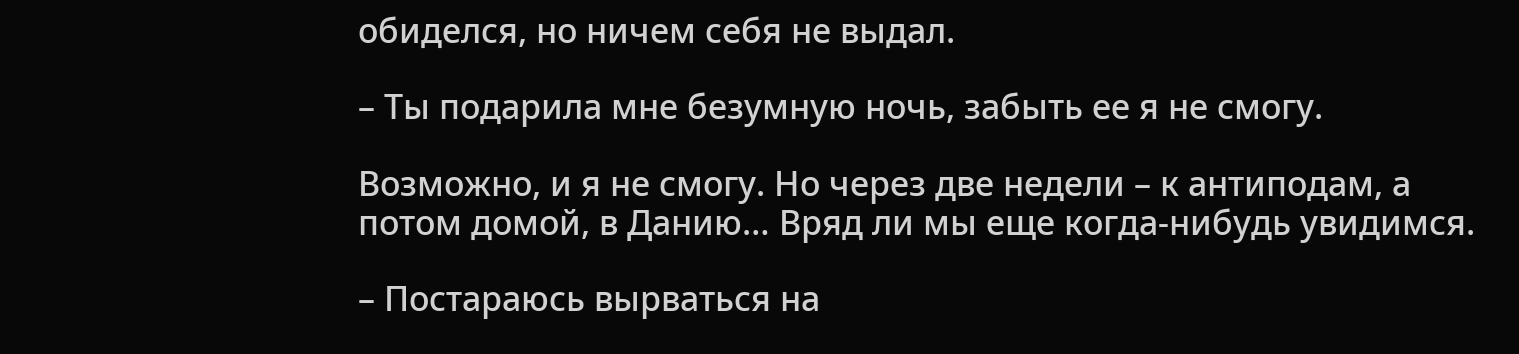обиделся, но ничем себя не выдал.

– Ты подарила мне безумную ночь, забыть ее я не смогу.

Возможно, и я не смогу. Но через две недели – к антиподам, а потом домой, в Данию… Вряд ли мы еще когда-нибудь увидимся.

– Постараюсь вырваться на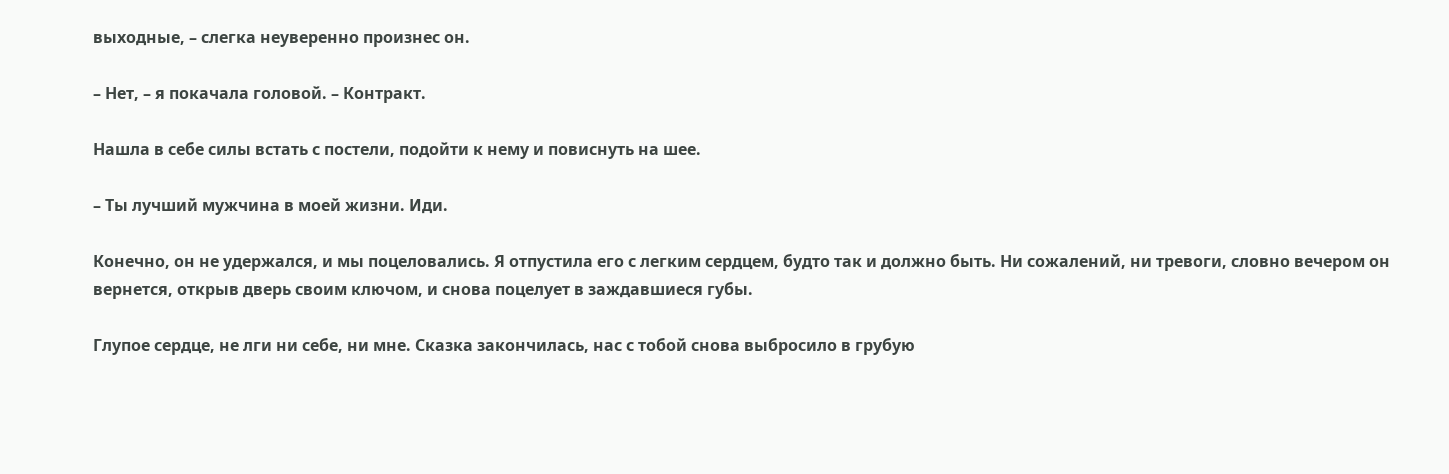выходные, – слегка неуверенно произнес он.

– Нет, – я покачала головой. – Контракт.

Нашла в себе силы встать с постели, подойти к нему и повиснуть на шее.

– Ты лучший мужчина в моей жизни. Иди.

Конечно, он не удержался, и мы поцеловались. Я отпустила его с легким сердцем, будто так и должно быть. Ни сожалений, ни тревоги, словно вечером он вернется, открыв дверь своим ключом, и снова поцелует в заждавшиеся губы.

Глупое сердце, не лги ни себе, ни мне. Сказка закончилась, нас с тобой снова выбросило в грубую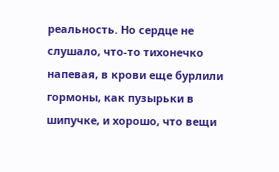реальность. Но сердце не слушало, что-то тихонечко напевая, в крови еще бурлили гормоны, как пузырьки в шипучке, и хорошо, что вещи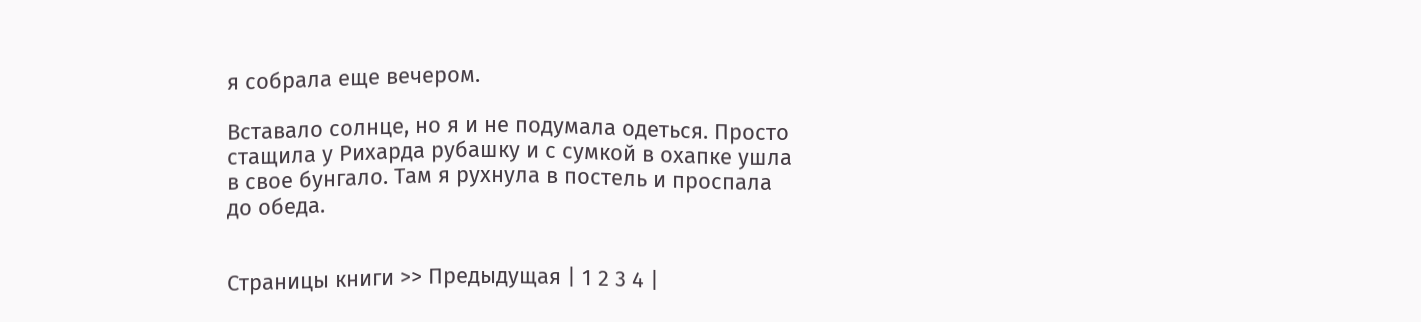я собрала еще вечером.

Вставало солнце, но я и не подумала одеться. Просто стащила у Рихарда рубашку и с сумкой в охапке ушла в свое бунгало. Там я рухнула в постель и проспала до обеда.


Страницы книги >> Предыдущая | 1 2 3 4 |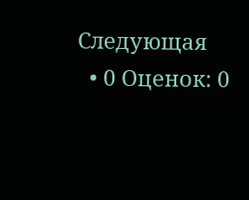Следующая
  • 0 Оценок: 0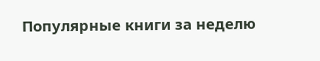Популярные книги за неделю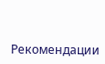Рекомендации